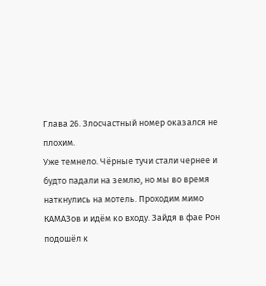Глава 26. Злосчастный номер оказался не плохим.
Уже темнело. Чёрные тучи стали чернее и будто падали на землю, но мы во время наткнулись на мотель. Проходим мимо КАМАЗов и идём ко входу. Зайдя в фае Рон подошёл к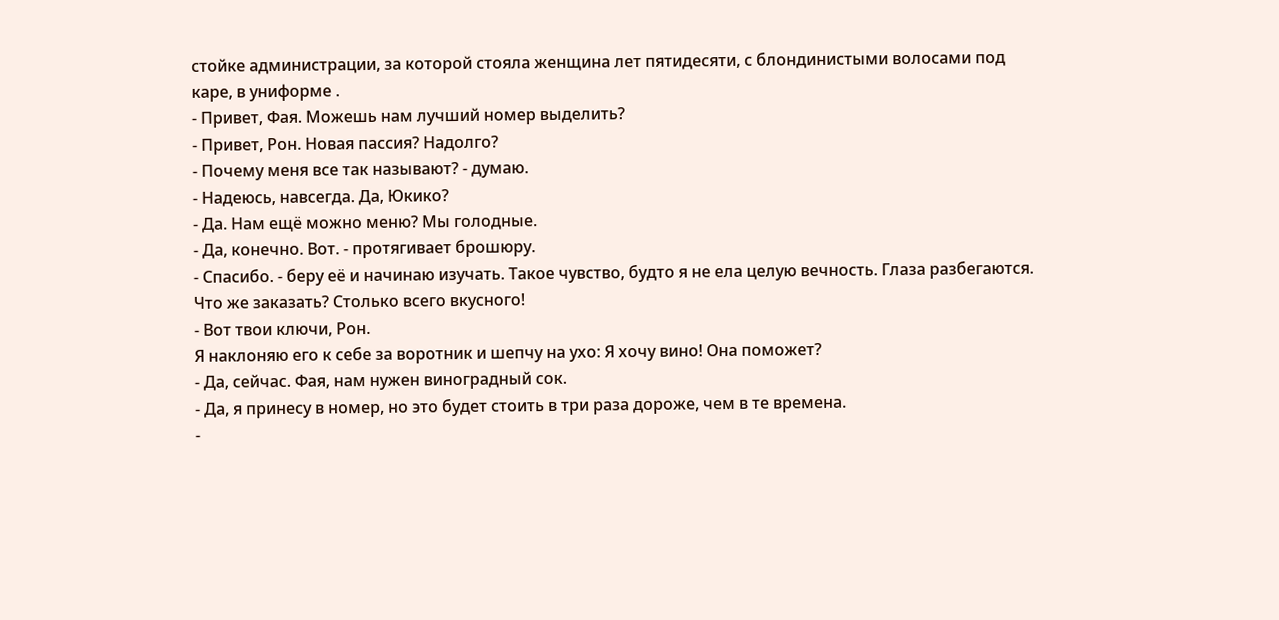стойке администрации, за которой стояла женщина лет пятидесяти, с блондинистыми волосами под каре, в униформе .
- Привет, Фая. Можешь нам лучший номер выделить?
- Привет, Рон. Новая пассия? Надолго?
- Почему меня все так называют? - думаю.
- Надеюсь, навсегда. Да, Юкико?
- Да. Нам ещё можно меню? Мы голодные.
- Да, конечно. Вот. - протягивает брошюру.
- Спасибо. - беру её и начинаю изучать. Такое чувство, будто я не ела целую вечность. Глаза разбегаются. Что же заказать? Столько всего вкусного!
- Вот твои ключи, Рон.
Я наклоняю его к себе за воротник и шепчу на ухо: Я хочу вино! Она поможет?
- Да, сейчас. Фая, нам нужен виноградный сок.
- Да, я принесу в номер, но это будет стоить в три раза дороже, чем в те времена.
-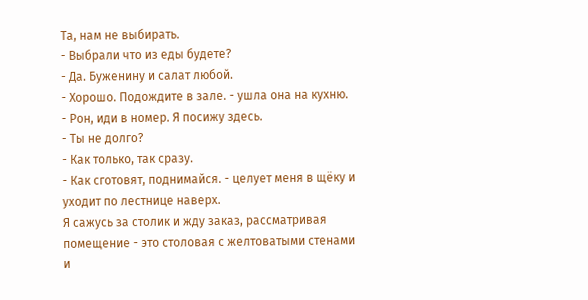Та, нам не выбирать.
- Выбрали что из еды будете?
- Да. Буженину и салат любой.
- Хорошо. Подождите в зале. - ушла она на кухню.
- Рон, иди в номер. Я посижу здесь.
- Ты не долго?
- Как только, так сразу.
- Как сготовят, поднимайся. - целует меня в щёку и уходит по лестнице наверх.
Я сажусь за столик и жду заказ, рассматривая помещение - это столовая с желтоватыми стенами и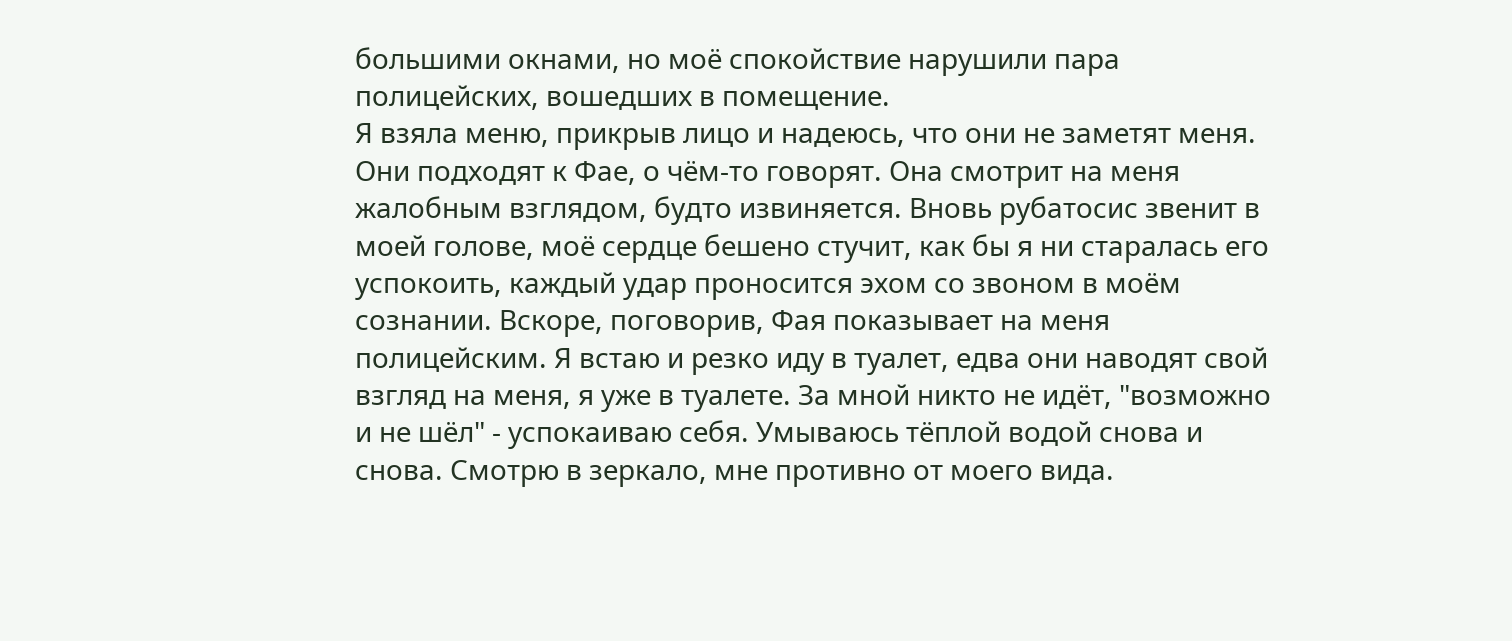большими окнами, но моё спокойствие нарушили пара полицейских, вошедших в помещение.
Я взяла меню, прикрыв лицо и надеюсь, что они не заметят меня.
Они подходят к Фае, о чём-то говорят. Она смотрит на меня жалобным взглядом, будто извиняется. Вновь рубатосис звенит в моей голове, моё сердце бешено стучит, как бы я ни старалась его успокоить, каждый удар проносится эхом со звоном в моём сознании. Вскоре, поговорив, Фая показывает на меня полицейским. Я встаю и резко иду в туалет, едва они наводят свой взгляд на меня, я уже в туалете. За мной никто не идёт, "возможно и не шёл" - успокаиваю себя. Умываюсь тёплой водой снова и снова. Смотрю в зеркало, мне противно от моего вида.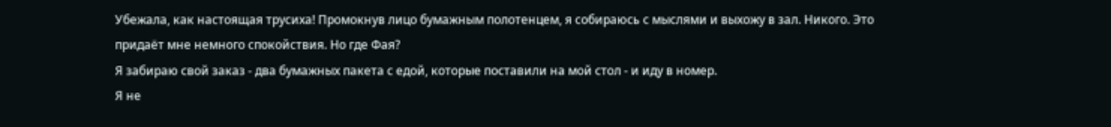Убежала, как настоящая трусиха! Промокнув лицо бумажным полотенцем, я собираюсь с мыслями и выхожу в зал. Никого. Это придаёт мне немного спокойствия. Но где Фая?
Я забираю свой заказ - два бумажных пакета с едой, которые поставили на мой стол - и иду в номер.
Я не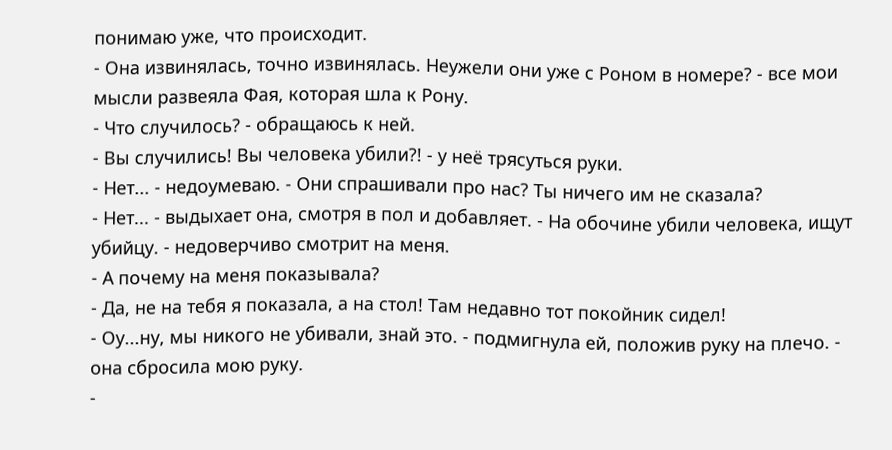понимаю уже, что происходит.
- Она извинялась, точно извинялась. Неужели они уже с Роном в номере? - все мои мысли развеяла Фая, которая шла к Рону.
- Что случилось? - обращаюсь к ней.
- Вы случились! Вы человека убили?! - у неё трясуться руки.
- Нет... - недоумеваю. - Они спрашивали про нас? Ты ничего им не сказала?
- Нет... - выдыхает она, смотря в пол и добавляет. - На обочине убили человека, ищут убийцу. - недоверчиво смотрит на меня.
- А почему на меня показывала?
- Да, не на тебя я показала, а на стол! Там недавно тот покойник сидел!
- Оу...ну, мы никого не убивали, знай это. - подмигнула ей, положив руку на плечо. - она сбросила мою руку.
-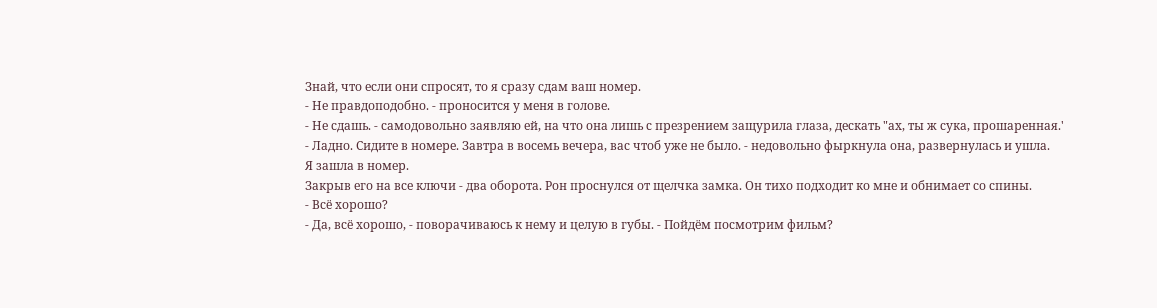Знай, что если они спросят, то я сразу сдам ваш номер.
- Не правдоподобно. - проносится у меня в голове.
- Не сдашь. - самодовольно заявляю ей, на что она лишь с презрением защурила глаза, дескать "ах, ты ж сука, прошаренная.'
- Ладно. Сидите в номере. Завтра в восемь вечера, вас чтоб уже не было. - недовольно фыркнула она, развернулась и ушла.
Я зашла в номер.
Закрыв его на все ключи - два оборота. Рон проснулся от щелчка замка. Он тихо подходит ко мне и обнимает со спины.
- Всё хорошо?
- Да, всё хорошо, - поворачиваюсь к нему и целую в губы. - Пойдём посмотрим фильм?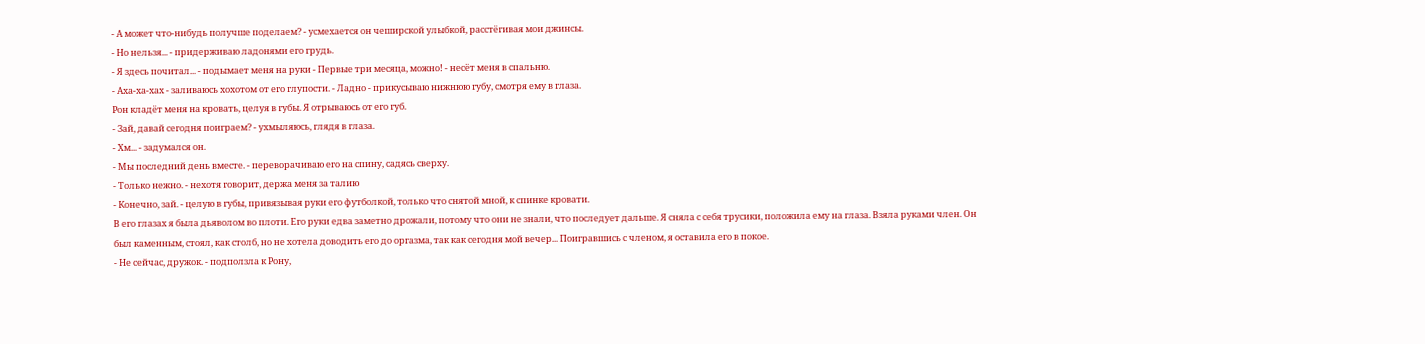- А может что-нибудь получше поделаем? - усмехается он чеширской улыбкой, расстёгивая мои джинсы.
- Но нельзя... - придерживаю ладонями его грудь.
- Я здесь почитал... - подымает меня на руки - Первые три месяца, можно! - несёт меня в спальню.
- Аха-ха-хах - заливаюсь хохотом от его глупости. - Ладно - прикусываю нижнюю губу, смотря ему в глаза.
Рон кладёт меня на кровать, целуя в губы. Я отрываюсь от его губ.
- Зай, давай сегодня поиграем? - ухмыляюсь, глядя в глаза.
- Хм... - задумался он.
- Мы последний день вместе. - переворачиваю его на спину, садясь сверху.
- Только нежно. - нехотя говорит, держа меня за талию
- Конечно, зай. - целую в губы, привязывая руки его футболкой, только что снятой мной, к спинке кровати.
В его глазах я была дьяволом во плоти. Его руки едва заметно дрожали, потому что они не знали, что последует дальше. Я сняла с себя трусики, положила ему на глаза. Взяла руками член. Он был каменным, стоял, как столб, но не хотела доводить его до оргазма, так как сегодня мой вечер... Поигравшись с членом, я оставила его в покое.
- Не сейчас, дружок. - подползла к Рону,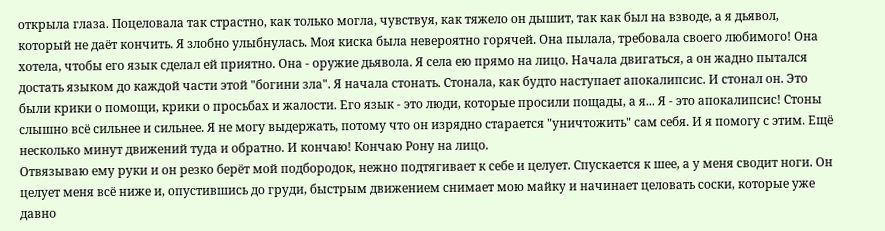открыла глаза. Поцеловала так страстно, как только могла, чувствуя, как тяжело он дышит, так как был на взводе, а я дьявол, который не даёт кончить. Я злобно улыбнулась. Моя киска была невероятно горячей. Она пылала, требовала своего любимого! Она хотела, чтобы его язык сделал ей приятно. Она - оружие дьявола. Я села ею прямо на лицо. Начала двигаться, а он жадно пытался достать языком до каждой части этой "богини зла". Я начала стонать. Стонала, как будто наступает апокалипсис. И стонал он. Это были крики о помощи, крики о просьбах и жалости. Его язык - это люди, которые просили пощады, а я... Я - это апокалипсис! Стоны слышно всё сильнее и сильнее. Я не могу выдержать, потому что он изрядно старается "уничтожить" сам себя. И я помогу с этим. Ещё несколько минут движений туда и обратно. И кончаю! Кончаю Рону на лицо.
Отвязываю ему руки и он резко берёт мой подбородок, нежно подтягивает к себе и целует. Спускается к шее, а у меня сводит ноги. Он целует меня всё ниже и, опустившись до груди, быстрым движением снимает мою майку и начинает целовать соски, которые уже давно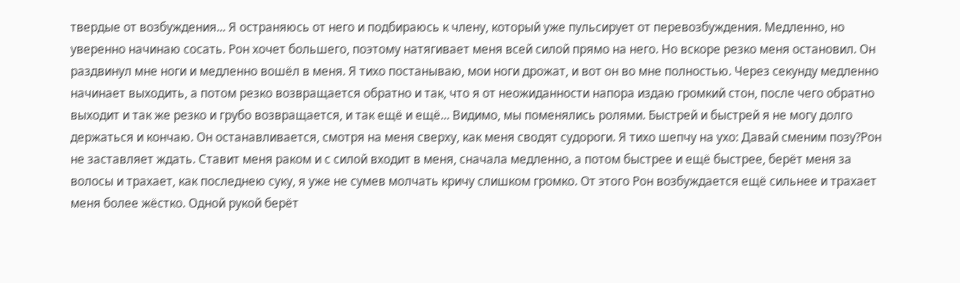твердые от возбуждения... Я остраняюсь от него и подбираюсь к члену, который уже пульсирует от перевозбуждения. Медленно, но уверенно начинаю сосать. Рон хочет большего, поэтому натягивает меня всей силой прямо на него. Но вскоре резко меня остановил. Он раздвинул мне ноги и медленно вошёл в меня. Я тихо постанываю, мои ноги дрожат, и вот он во мне полностью. Через секунду медленно начинает выходить, а потом резко возвращается обратно и так, что я от неожиданности напора издаю громкий стон, после чего обратно выходит и так же резко и грубо возвращается, и так ещё и ещё... Видимо, мы поменялись ролями. Быстрей и быстрей я не могу долго держаться и кончаю. Он останавливается, смотря на меня сверху, как меня сводят судороги. Я тихо шепчу на ухо: Давай сменим позу?Рон не заставляет ждать. Ставит меня раком и с силой входит в меня, сначала медленно, а потом быстрее и ещё быстрее, берёт меня за волосы и трахает, как последнею суку, я уже не сумев молчать кричу слишком громко. От этого Рон возбуждается ещё сильнее и трахает меня более жёстко. Одной рукой берёт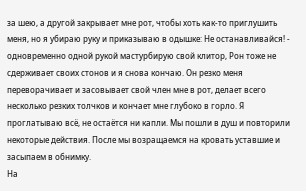за шею, а другой закрывает мне рот, чтобы хоть как-то приглушить меня, но я убираю руку и приказываю в одышке: Не останавливайся! - одновременно одной рукой мастурбирую свой клитор, Рон тоже не сдерживает своих стонов и я снова кончаю. Он резко меня переворачивает и засовывает свой член мне в рот, делает всего несколько резких толчков и кончает мне глубоко в горло. Я проглатываю всё, не остаётся ни капли. Мы пошли в душ и повторили некоторые действия. После мы возращаемся на кровать уставшие и засыпаем в обнимку.
На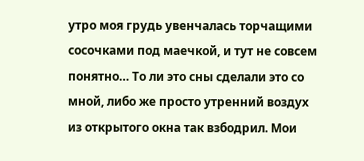утро моя грудь увенчалась торчащими сосочками под маечкой, и тут не совсем понятно… То ли это сны сделали это со мной, либо же просто утренний воздух из открытого окна так взбодрил. Мои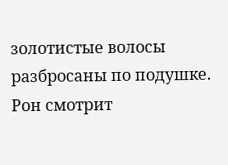золотистые волосы разбросаны по подушке.
Рон смотрит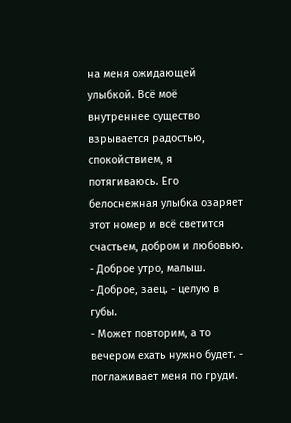на меня ожидающей улыбкой. Всё моё внутреннее существо взрывается радостью, спокойствием, я потягиваюсь. Его белоснежная улыбка озаряет этот номер и всё светится счастьем, добром и любовью.
- Доброе утро, малыш.
- Доброе, заец. - целую в губы.
- Может повторим, а то вечером ехать нужно будет. - поглаживает меня по груди.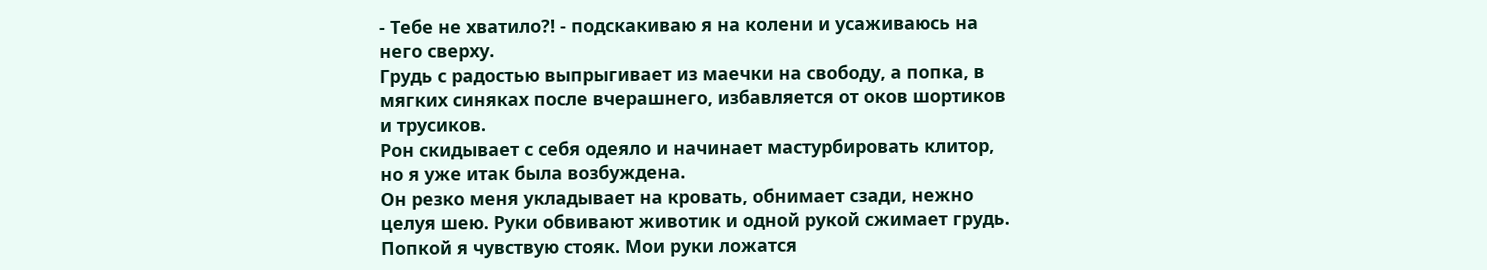- Тебе не хватило?! - подскакиваю я на колени и усаживаюсь на него сверху.
Грудь с радостью выпрыгивает из маечки на свободу, а попка, в мягких синяках после вчерашнего, избавляется от оков шортиков и трусиков.
Рон скидывает с себя одеяло и начинает мастурбировать клитор, но я уже итак была возбуждена.
Он резко меня укладывает на кровать, обнимает сзади, нежно целуя шею. Руки обвивают животик и одной рукой сжимает грудь. Попкой я чувствую стояк. Мои руки ложатся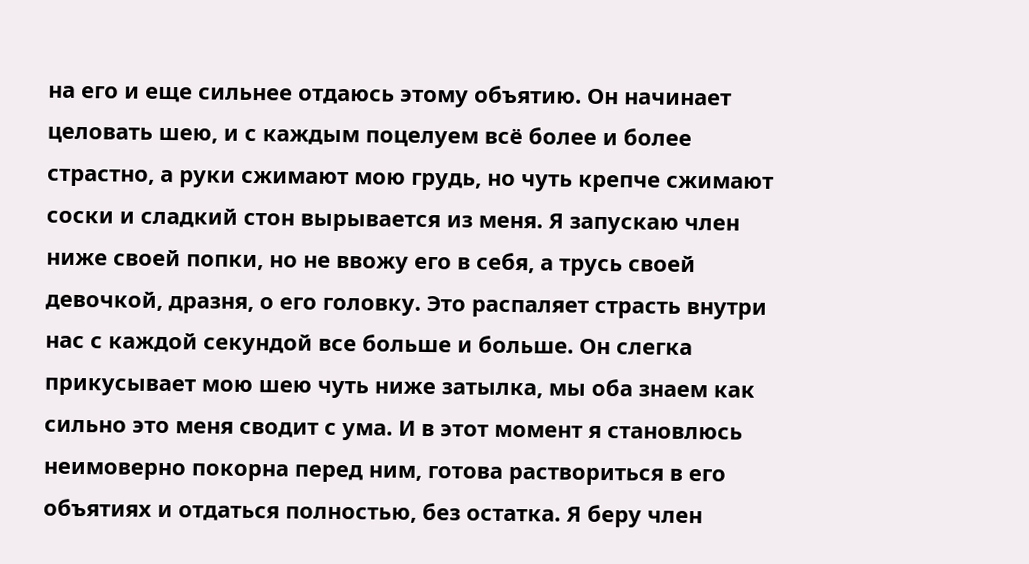на его и еще сильнее отдаюсь этому объятию. Он начинает целовать шею, и с каждым поцелуем всё более и более страстно, а руки сжимают мою грудь, но чуть крепче сжимают соски и сладкий стон вырывается из меня. Я запускаю член ниже своей попки, но не ввожу его в себя, а трусь своей девочкой, дразня, о его головку. Это распаляет страсть внутри нас с каждой секундой все больше и больше. Он слегка прикусывает мою шею чуть ниже затылка, мы оба знаем как сильно это меня сводит с ума. И в этот момент я становлюсь неимоверно покорна перед ним, готова раствориться в его объятиях и отдаться полностью, без остатка. Я беру член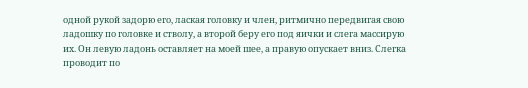одной рукой задорю его, лаская головку и член, ритмично передвигая свою ладошку по головке и стволу, а второй беру его под яички и слега массирую их. Он левую ладонь оставляет на моей шее, а правую опускает вниз. Слегка проводит по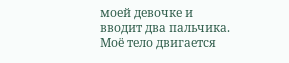моей девочке и вводит два пальчика. Моё тело двигается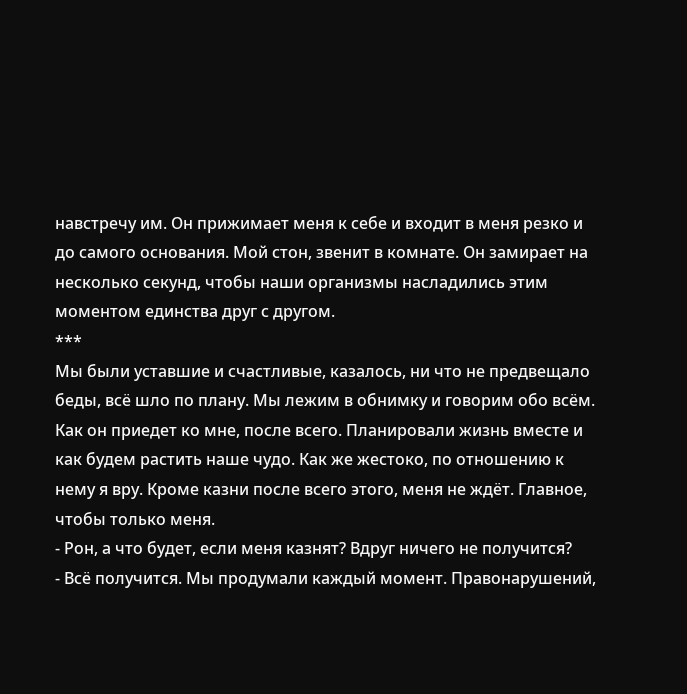навстречу им. Он прижимает меня к себе и входит в меня резко и до самого основания. Мой стон, звенит в комнате. Он замирает на несколько секунд, чтобы наши организмы насладились этим моментом единства друг с другом.
***
Мы были уставшие и счастливые, казалось, ни что не предвещало беды, всё шло по плану. Мы лежим в обнимку и говорим обо всём. Как он приедет ко мне, после всего. Планировали жизнь вместе и как будем растить наше чудо. Как же жестоко, по отношению к нему я вру. Кроме казни после всего этого, меня не ждёт. Главное, чтобы только меня.
- Рон, а что будет, если меня казнят? Вдруг ничего не получится?
- Всё получится. Мы продумали каждый момент. Правонарушений,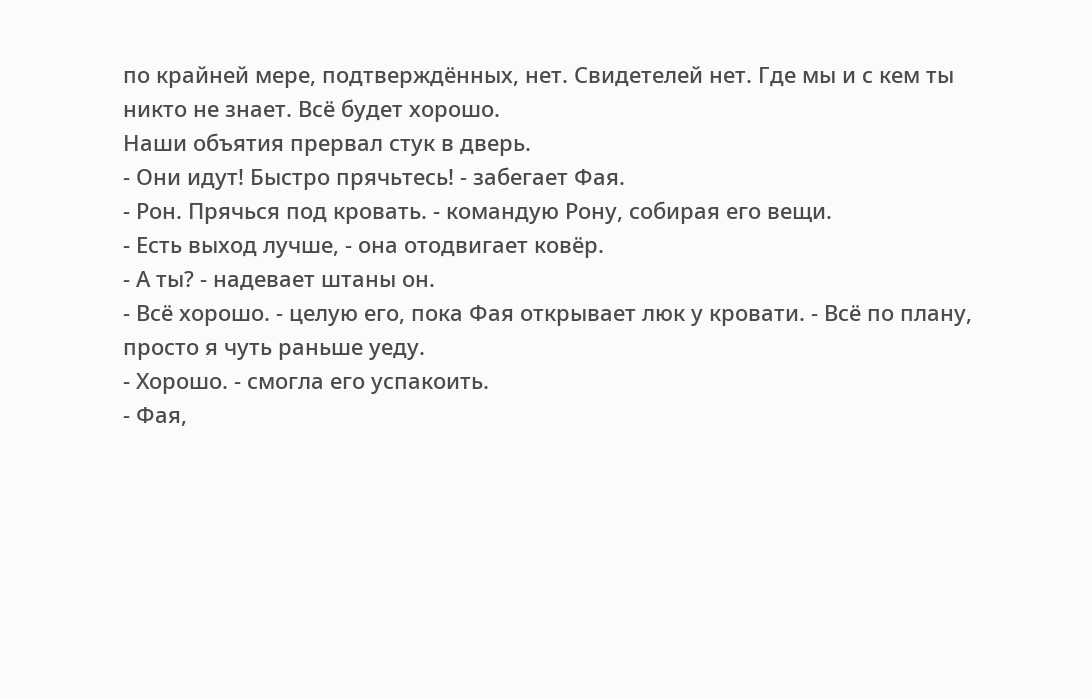по крайней мере, подтверждённых, нет. Свидетелей нет. Где мы и с кем ты никто не знает. Всё будет хорошо.
Наши объятия прервал стук в дверь.
- Они идут! Быстро прячьтесь! - забегает Фая.
- Рон. Прячься под кровать. - командую Рону, собирая его вещи.
- Есть выход лучше, - она отодвигает ковёр.
- А ты? - надевает штаны он.
- Всё хорошо. - целую его, пока Фая открывает люк у кровати. - Всё по плану, просто я чуть раньше уеду.
- Хорошо. - смогла его успакоить.
- Фая,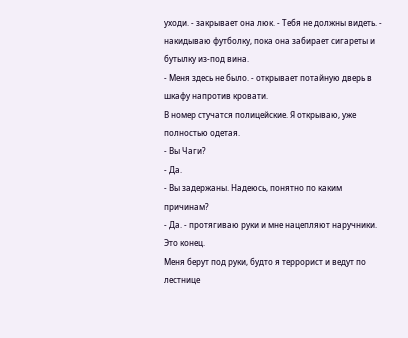уходи. - закрывает она люк. - Тебя не должны видеть. - накидываю футболку, пока она забирает сигареты и бутылку из-под вина.
- Меня здесь не было. - открывает потайную дверь в шкафу напротив кровати.
В номер стучатся полицейские. Я открываю, уже полностью одетая.
- Вы Чаги?
- Да.
- Вы задержаны. Надеюсь, понятно по каким причинам?
- Да. - протягиваю руки и мне нацепляют наручники. Это конец.
Меня берут под руки, будто я террорист и ведут по лестнице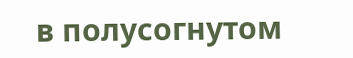в полусогнутом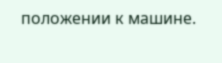положении к машине.